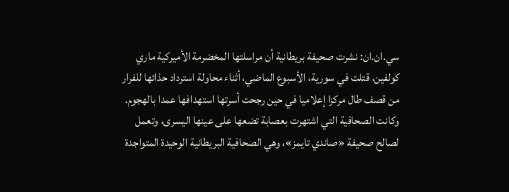سي.ان.ان: نشرت صحيفة بريطانية أن مراسلتها المخضرمة الأميركية ماري كولفين، قتلت في سورية، الأسبوع الماضي، أثناء محاولة استرداد حذائها للفرار من قصف طال مركزا إعلاميا في حين رجحت أسرتها استهدافها عمدا بالهجوم.
وكانت الصحافية التي اشتهرت بعصابة تضعها على عينها اليسرى، وتعمل لصالح صحيفة «صاندي تايمز»، وهي الصحافية البريطانية الوحيدة المتواجدة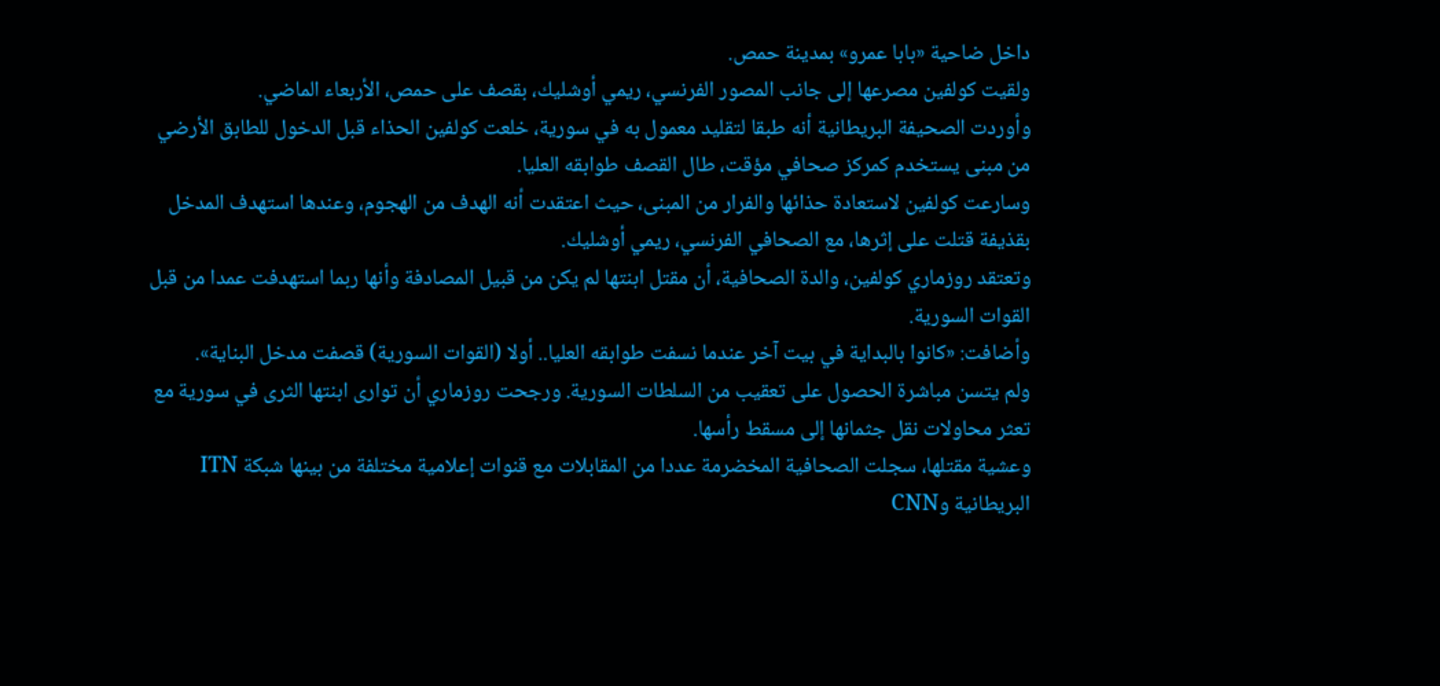داخل ضاحية «بابا عمرو» بمدينة حمص.
ولقيت كولفين مصرعها إلى جانب المصور الفرنسي، ريمي أوشليك، بقصف على حمص، الأربعاء الماضي.
وأوردت الصحيفة البريطانية أنه طبقا لتقليد معمول به في سورية، خلعت كولفين الحذاء قبل الدخول للطابق الأرضي من مبنى يستخدم كمركز صحافي مؤقت، طال القصف طوابقه العليا.
وسارعت كولفين لاستعادة حذائها والفرار من المبنى، حيث اعتقدت أنه الهدف من الهجوم، وعندها استهدف المدخل بقذيفة قتلت على إثرها، مع الصحافي الفرنسي، ريمي أوشليك.
وتعتقد روزماري كولفين، والدة الصحافية، أن مقتل ابنتها لم يكن من قبيل المصادفة وأنها ربما استهدفت عمدا من قبل القوات السورية.
وأضافت: «كانوا بالبداية في بيت آخر عندما نسفت طوابقه العليا.. أولا (القوات السورية) قصفت مدخل البناية».
ولم يتسن مباشرة الحصول على تعقيب من السلطات السورية. ورجحت روزماري أن توارى ابنتها الثرى في سورية مع تعثر محاولات نقل جثمانها إلى مسقط رأسها.
وعشية مقتلها، سجلت الصحافية المخضرمة عددا من المقابلات مع قنوات إعلامية مختلفة من بينها شبكة ITN البريطانية وCNN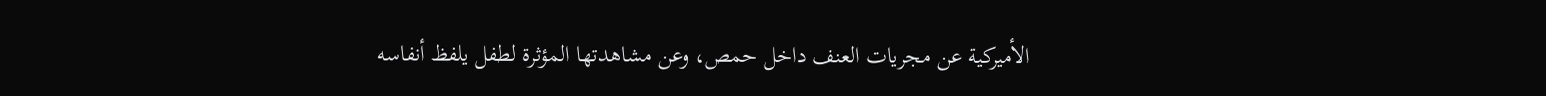الأميركية عن مجريات العنف داخل حمص، وعن مشاهدتها المؤثرة لطفل يلفظ أنفاسه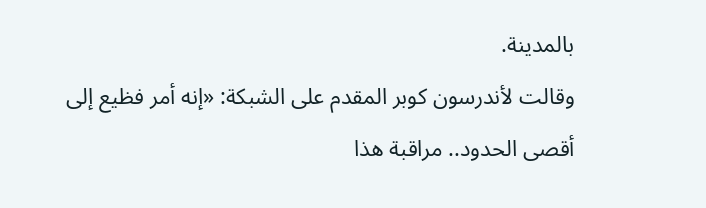بالمدينة.
وقالت لأندرسون كوبر المقدم على الشبكة: «إنه أمر فظيع إلى أقصى الحدود.. مراقبة هذا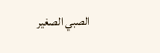الصبي الصغير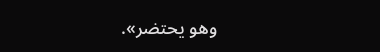وهو يحتضر».